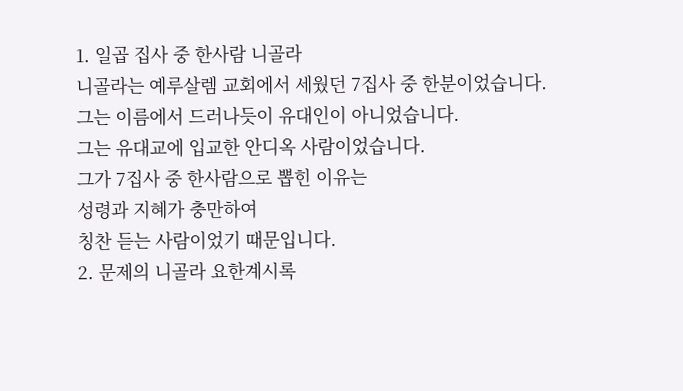1. 일곱 집사 중 한사람 니골라
니골라는 예루살렘 교회에서 세웠던 7집사 중 한분이었습니다.
그는 이름에서 드러나듯이 유대인이 아니었습니다.
그는 유대교에 입교한 안디옥 사람이었습니다.
그가 7집사 중 한사람으로 뽑힌 이유는
성령과 지혜가 충만하여
칭찬 듣는 사람이었기 때문입니다.
2. 문제의 니골라 요한계시록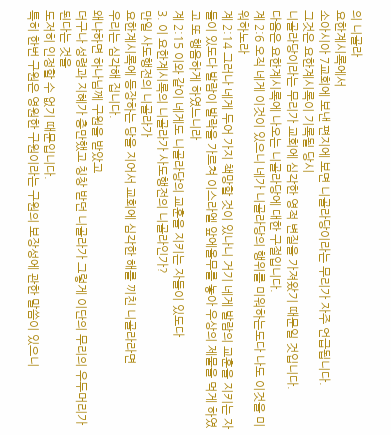의 니골라
요한계시록에서
소아시아 7교회에 보낸 편지에 보면 니골라당이라는 무리가 자주 언급됩니다.
그것은 요한계시록이 기록될 당시
니골라당이라는 무리가 교회에 심각한 영적 변질을 가져왔기 때문일 것입니다.
다음은 요한계시록에 나오는 니골라당에 대한 구절입니다.
계 2:6 오직 네게 이것이 있으니 네가 니골라당의 행위를 미워하는도다 나도 이것을 미워하노라
계 2:14 그러나 네게 두어 가지 책망할 것이 있나니 거기 네게 발람의 교훈을 지키는 자들이 있도다 발람이 발락을 가르쳐 이스라엘 앞에올무를 놓아 우상의 제물을 먹게 하였고 또 행음하게 하였느니라
계 2:15 이와 같이 네게도 니골라당의 교훈을 지키는 자들이 있도다
3. 이 요한계시록의 니골라가 사도행전의 니골라인가?
만일 사도행전의 니골라가
요한계시록에 등장하는 당을 지어서 교회에 심각한 해를 끼친 니골라라면
우리는 심각해 집니다.
왜냐하면 하나님께 구원을 받았고
더구나 성령과 지혜가 충만했고 칭창 받던 니골라가 그렇게 이단의 무리의 우두머리가 된다는 것을
도저히 인정할 수 없기 때문입니다.
특히 한번 구원은 영원한 구원이라는 구원의 보장성에 관한 말씀이 있으니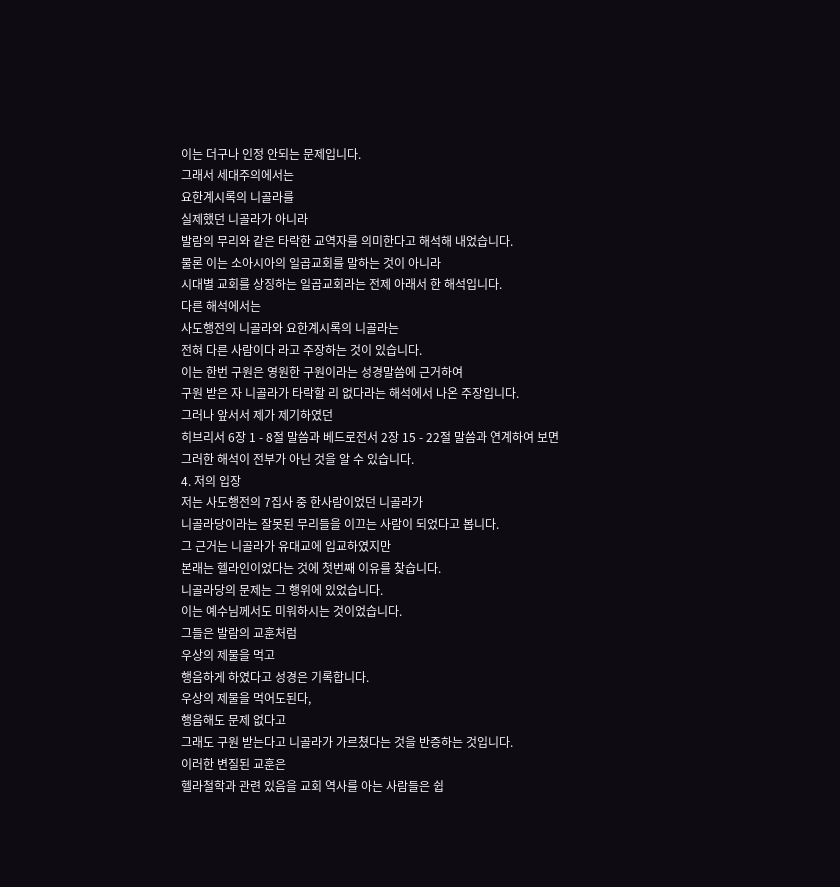이는 더구나 인정 안되는 문제입니다.
그래서 세대주의에서는
요한계시록의 니골라를
실제했던 니골라가 아니라
발람의 무리와 같은 타락한 교역자를 의미한다고 해석해 내었습니다.
물론 이는 소아시아의 일곱교회를 말하는 것이 아니라
시대별 교회를 상징하는 일곱교회라는 전제 아래서 한 해석입니다.
다른 해석에서는
사도행전의 니골라와 요한계시록의 니골라는
전혀 다른 사람이다 라고 주장하는 것이 있습니다.
이는 한번 구원은 영원한 구원이라는 성경말씀에 근거하여
구원 받은 자 니골라가 타락할 리 없다라는 해석에서 나온 주장입니다.
그러나 앞서서 제가 제기하였던
히브리서 6장 1 - 8절 말씀과 베드로전서 2장 15 - 22절 말씀과 연계하여 보면
그러한 해석이 전부가 아닌 것을 알 수 있습니다.
4. 저의 입장
저는 사도행전의 7집사 중 한사람이었던 니골라가
니골라당이라는 잘못된 무리들을 이끄는 사람이 되었다고 봅니다.
그 근거는 니골라가 유대교에 입교하였지만
본래는 헬라인이었다는 것에 첫번째 이유를 찾습니다.
니골라당의 문제는 그 행위에 있었습니다.
이는 예수님께서도 미워하시는 것이었습니다.
그들은 발람의 교훈처럼
우상의 제물을 먹고
행음하게 하였다고 성경은 기록합니다.
우상의 제물을 먹어도된다,
행음해도 문제 없다고
그래도 구원 받는다고 니골라가 가르쳤다는 것을 반증하는 것입니다.
이러한 변질된 교훈은
헬라철학과 관련 있음을 교회 역사를 아는 사람들은 쉽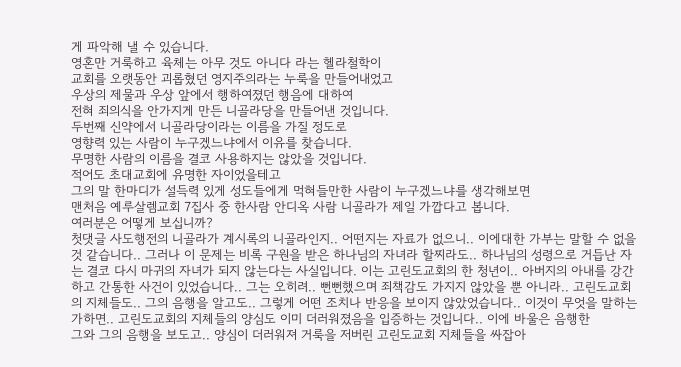게 파악해 낼 수 있습니다.
영혼만 거룩하고 육체는 아무 것도 아니다 라는 헬라철학이
교회를 오랫동안 괴롭혔던 영지주의라는 누룩을 만들어내었고
우상의 제물과 우상 앞에서 행하여졌던 행음에 대하여
전혀 죄의식을 안가지게 만든 니골라당을 만들어낸 것입니다.
두번째 신약에서 니골라당이라는 이름을 가질 정도로
영향력 있는 사람이 누구겠느냐에서 이유를 찾습니다.
무명한 사람의 이름을 결코 사용하지는 않았을 것입니다.
적어도 초대교회에 유명한 자이었을테고
그의 말 한마디가 설득력 있게 성도들에게 먹혀들만한 사람이 누구겠느냐를 생각해보면
맨처음 예루살렘교회 7집사 중 한사람 안디옥 사람 니골라가 제일 가깝다고 봅니다.
여러분은 어떻게 보십니까?
첫댓글 사도행전의 니골라가 계시록의 니골라인지.. 어떤지는 자료가 없으니.. 이에대한 가부는 말할 수 없을 것 같습니다.. 그러나 이 문제는 비록 구원을 받은 하나님의 자녀라 할찌라도.. 하나님의 성령으로 거듭난 자는 결코 다시 마귀의 자녀가 되지 않는다는 사실입니다. 이는 고린도교회의 한 청년이.. 아버지의 아내를 강간하고 간통한 사건이 있었습니다.. 그는 오히려.. 뻔뻔했으며 죄책감도 가지지 않았을 뿐 아니라.. 고린도교회의 지체들도.. 그의 음행을 알고도.. 그렇게 어떤 조치나 반응을 보이지 않았었습니다.. 이것이 무엇을 말하는가하면.. 고린도교회의 지체들의 양심도 이미 더러워졌음을 입증하는 것입니다.. 이에 바울은 음행한
그와 그의 음행을 보도고.. 양심이 더러워져 거룩을 저버린 고린도교회 지체들을 싸잡아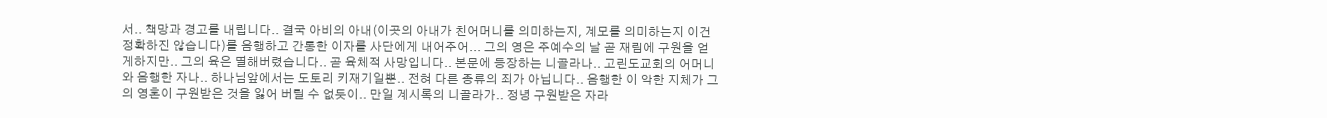서.. 책망과 경고를 내립니다.. 결국 아비의 아내(이곳의 아내가 친어머니를 의미하는지, 계모를 의미하는지 이건 정확하진 않습니다)를 음행하고 간통한 이자를 사단에게 내어주어... 그의 영은 주예수의 날 곧 재림에 구원을 얻게하지만.. 그의 육은 멸해버렸습니다.. 곧 육체적 사망입니다.. 본문에 등장하는 니골라나.. 고린도교회의 어머니와 음행한 자나.. 하나님앞에서는 도토리 키재기일뿐.. 전혀 다른 종류의 죄가 아닙니다.. 음행한 이 악한 지체가 그의 영혼이 구원받은 것을 잃어 버릴 수 없듯이.. 만일 계시록의 니골라가.. 정녕 구원받은 자라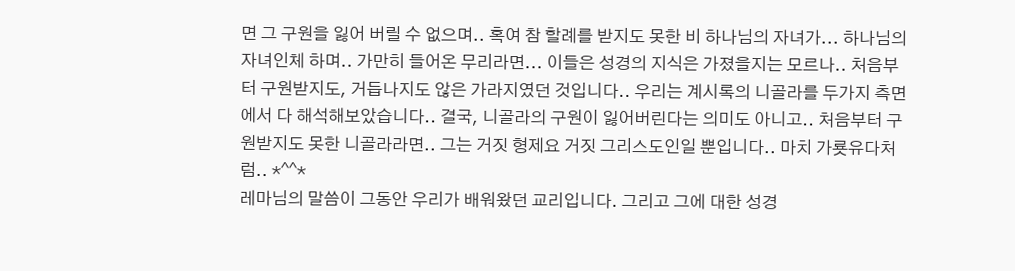면 그 구원을 잃어 버릴 수 없으며.. 혹여 참 할례를 받지도 못한 비 하나님의 자녀가... 하나님의 자녀인체 하며.. 가만히 들어온 무리라면... 이들은 성경의 지식은 가졌을지는 모르나.. 처음부터 구원받지도, 거듭나지도 않은 가라지였던 것입니다.. 우리는 계시록의 니골라를 두가지 측면에서 다 해석해보았습니다.. 결국, 니골라의 구원이 잃어버린다는 의미도 아니고.. 처음부터 구원받지도 못한 니골라라면.. 그는 거짓 형제요 거짓 그리스도인일 뿐입니다.. 마치 가룟유다처럼.. *^^*
레마님의 말씀이 그동안 우리가 배워왔던 교리입니다. 그리고 그에 대한 성경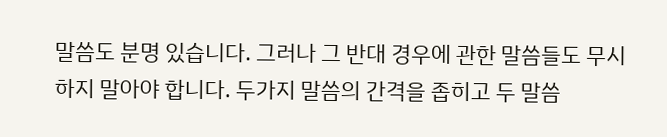말씀도 분명 있습니다. 그러나 그 반대 경우에 관한 말씀들도 무시하지 말아야 합니다. 두가지 말씀의 간격을 좁히고 두 말씀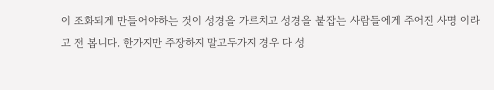이 조화되게 만들어야하는 것이 성경을 가르치고 성경을 붙잡는 사람들에게 주어진 사명 이라고 전 봅니다. 한가지만 주장하지 말고두가지 경우 다 성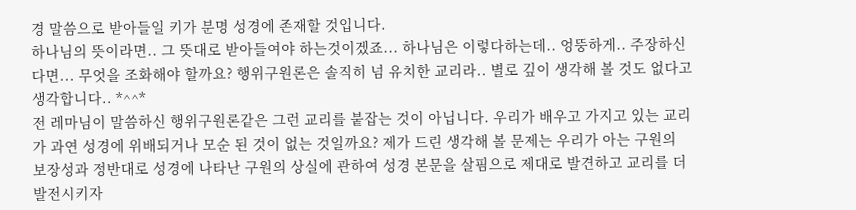경 말씀으로 받아들일 키가 분명 성경에 존재할 것입니다.
하나님의 뜻이라면.. 그 뜻대로 받아들여야 하는것이겠죠... 하나님은 이렇다하는데.. 엉뚱하게.. 주장하신다면... 무엇을 조화해야 할까요? 행위구원론은 솔직히 넘 유치한 교리라.. 별로 깊이 생각해 볼 것도 없다고 생각합니다.. *^^*
전 레마님이 말씀하신 행위구원론같은 그런 교리를 붙잡는 것이 아닙니다. 우리가 배우고 가지고 있는 교리가 과연 성경에 위배되거나 모순 된 것이 없는 것일까요? 제가 드린 생각해 볼 문제는 우리가 아는 구원의 보장성과 정반대로 성경에 나타난 구원의 상실에 관하여 성경 본문을 살핌으로 제대로 발견하고 교리를 더 발전시키자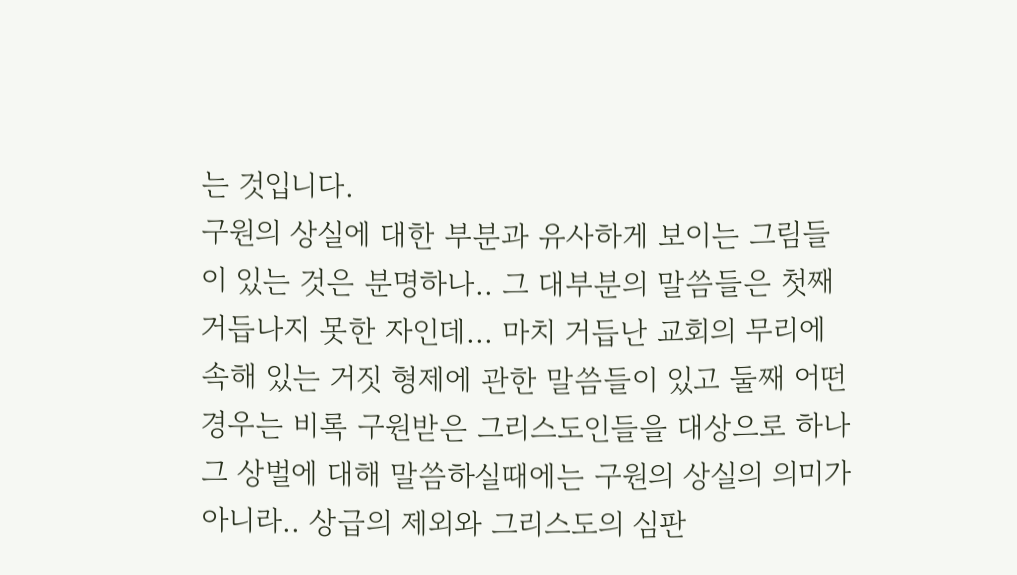는 것입니다.
구원의 상실에 대한 부분과 유사하게 보이는 그림들이 있는 것은 분명하나.. 그 대부분의 말씀들은 첫째 거듭나지 못한 자인데... 마치 거듭난 교회의 무리에 속해 있는 거짓 형제에 관한 말씀들이 있고 둘째 어떤 경우는 비록 구원받은 그리스도인들을 대상으로 하나 그 상벌에 대해 말씀하실때에는 구원의 상실의 의미가 아니라.. 상급의 제외와 그리스도의 심판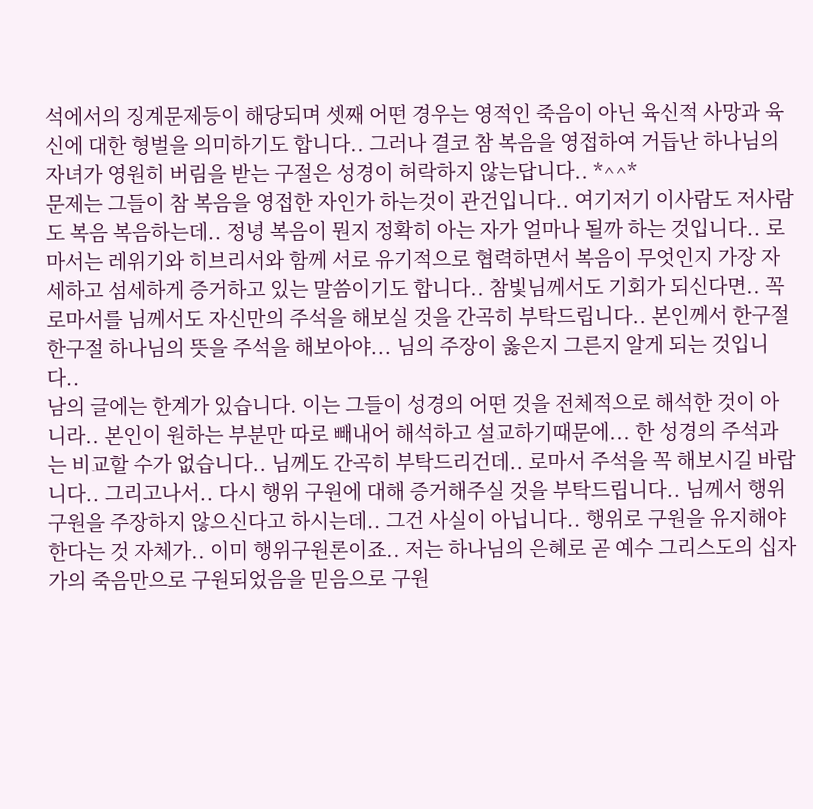석에서의 징계문제등이 해당되며 셋째 어떤 경우는 영적인 죽음이 아닌 육신적 사망과 육신에 대한 형벌을 의미하기도 합니다.. 그러나 결코 참 복음을 영접하여 거듭난 하나님의 자녀가 영원히 버림을 받는 구절은 성경이 허락하지 않는답니다.. *^^*
문제는 그들이 참 복음을 영접한 자인가 하는것이 관건입니다.. 여기저기 이사람도 저사람도 복음 복음하는데.. 정녕 복음이 뭔지 정확히 아는 자가 얼마나 될까 하는 것입니다.. 로마서는 레위기와 히브리서와 함께 서로 유기적으로 협력하면서 복음이 무엇인지 가장 자세하고 섬세하게 증거하고 있는 말씀이기도 합니다.. 참빛님께서도 기회가 되신다면.. 꼭 로마서를 님께서도 자신만의 주석을 해보실 것을 간곡히 부탁드립니다.. 본인께서 한구절 한구절 하나님의 뜻을 주석을 해보아야... 님의 주장이 옳은지 그른지 알게 되는 것입니다..
남의 글에는 한계가 있습니다. 이는 그들이 성경의 어떤 것을 전체적으로 해석한 것이 아니라.. 본인이 원하는 부분만 따로 빼내어 해석하고 설교하기때문에... 한 성경의 주석과는 비교할 수가 없습니다.. 님께도 간곡히 부탁드리건데.. 로마서 주석을 꼭 해보시길 바랍니다.. 그리고나서.. 다시 행위 구원에 대해 증거해주실 것을 부탁드립니다.. 님께서 행위 구원을 주장하지 않으신다고 하시는데.. 그건 사실이 아닙니다.. 행위로 구원을 유지해야한다는 것 자체가.. 이미 행위구원론이죠.. 저는 하나님의 은혜로 곧 예수 그리스도의 십자가의 죽음만으로 구원되었음을 믿음으로 구원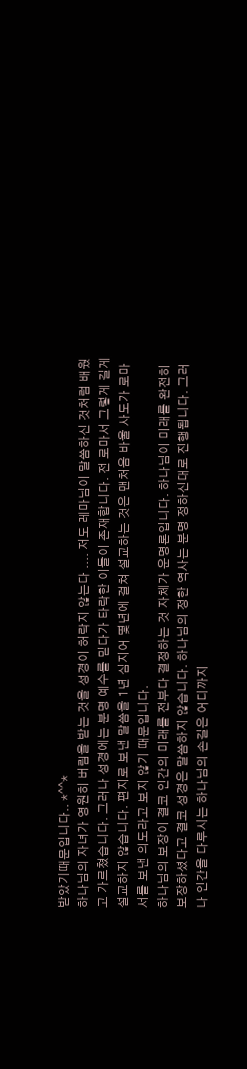받았기때문입니다.. *^^*
하나님의 자녀가 영원히 버림을 받는 것을 성경이 허락지 않는다 .... 저도 레마님이 말씀하신 것처럼 배웠고 가르쳤습니다. 그러나 성경에는 분명 예수를 믿다가 타락한 이들이 존재합니다. 전 로마서 그렇게 길게 설교하지 않습니다. 편지로 보낸 말씀을 1년 심지어 몇년에 걸쳐 설교하는 것은 맨처음 바울 사도가 로마서를 보낸 의도라고 보지 않기 때문입니다.
하나님의 보장이 결코 인간의 미래를 전부다 결정하는 것 자체가 운명론입니다. 하나님이 미래를 완전히 보장하셨다고 결코 성경은 말씀하지 않습니다. 하나님의 정한 역사는 분명 정하신대로 진행됩니다. 그러나 인간을 다루시는 하나님의 손길은 어디까지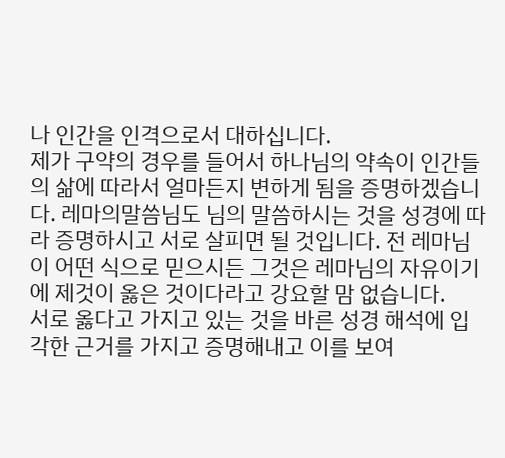나 인간을 인격으로서 대하십니다.
제가 구약의 경우를 들어서 하나님의 약속이 인간들의 삶에 따라서 얼마든지 변하게 됨을 증명하겠습니다. 레마의말씀님도 님의 말씀하시는 것을 성경에 따라 증명하시고 서로 살피면 될 것입니다. 전 레마님이 어떤 식으로 믿으시든 그것은 레마님의 자유이기에 제것이 옳은 것이다라고 강요할 맘 없습니다.
서로 옳다고 가지고 있는 것을 바른 성경 해석에 입각한 근거를 가지고 증명해내고 이를 보여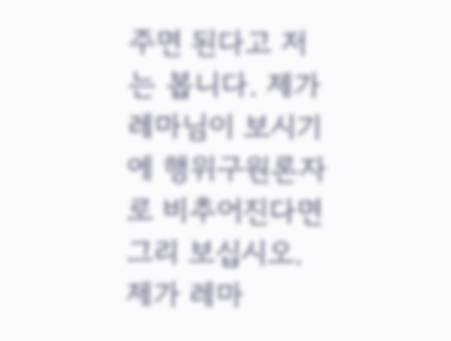주면 된다고 저는 봅니다. 제가 레마님이 보시기에 행위구원론자로 비추어진다면 그리 보십시오. 제가 레마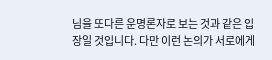님을 또다른 운명론자로 보는 것과 같은 입장일 것입니다. 다만 이런 논의가 서로에게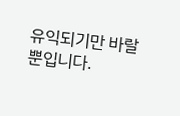유익되기만 바랄 뿐입니다.